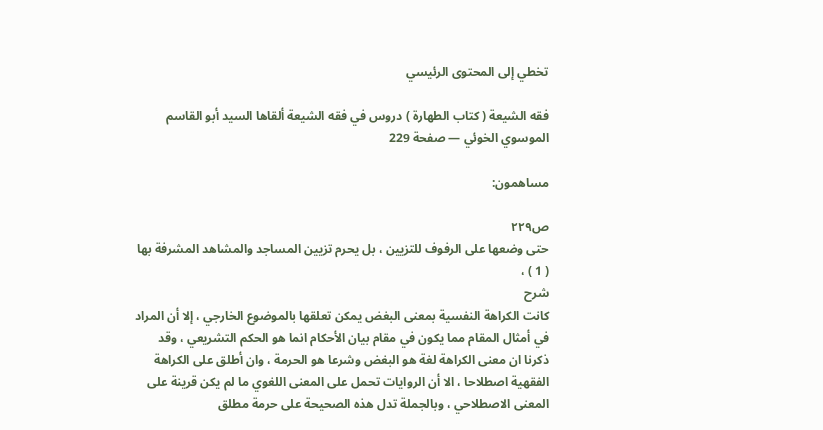تخطي إلى المحتوى الرئيسي

فقه الشيعة ( كتاب الطهارة ) دروس في فقه الشيعة ألقاها السيد أبو القاسم الموسوي الخوئي — صفحة 229

مساهمون:

ص٢٢٩
حتى وضعها على الرفوف للتزيين ، بل يحرم تزيين المساجد والمشاهد المشرفة بها ( 1 ) ،
شرح
كانت الكراهة النفسية بمعنى البغض يمكن تعلقها بالموضوع الخارجي ، إلا أن المراد في أمثال المقام مما يكون في مقام بيان الأحكام انما هو الحكم التشريعي ، وقد ذكرنا ان معنى الكراهة لغة هو البغض وشرعا هو الحرمة ، وان أطلق على الكراهة الفقهية اصطلاحا ، الا أن الروايات تحمل على المعنى اللغوي ما لم يكن قرينة على المعنى الاصطلاحي ، وبالجملة تدل هذه الصحيحة على حرمة مطلق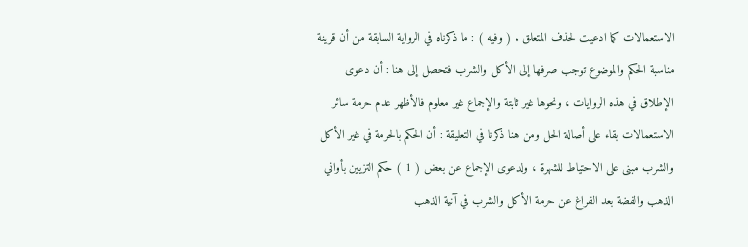الاستعمالات كما ادعيت لحذف المتعلق . ( وفيه ) : ما ذكرناه في الرواية السابقة من أن قرينة مناسبة الحكم والموضوع توجب صرفها إلى الأكل والشرب فتحصل إلى هنا : أن دعوى الإطلاق في هذه الروايات ، ونحوها غير ثابتة والإجماع غير معلوم فالأظهر عدم حرمة سائر الاستعمالات بقاء على أصالة الحل ومن هنا ذكرنا في التعليقة : أن الحكم بالحرمة في غير الأكل والشرب مبنى على الاحتياط للشهرة ، ولدعوى الإجماع عن بعض ( 1 ) حكم التزيين بأواني الذهب والفضة بعد الفراغ عن حرمة الأكل والشرب في آنية الذهب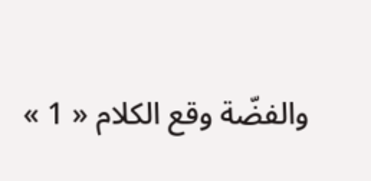والفضّة وقع الكلام « 1 »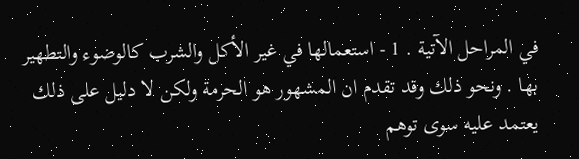في المراحل الآتية . 1 - استعمالها في غير الأكل والشرب كالوضوء والتطهير بها . ونحو ذلك وقد تقدم ان المشهور هو الحرمة ولكن لا دليل على ذلك يعتمد عليه سوى توهم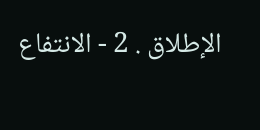الإطلاق . 2 - الانتفاع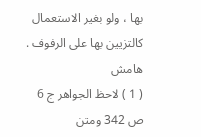بها ، ولو بغير الاستعمال كالتزيين بها على الرفوف .
هامش
( 1 ) لاحظ الجواهر ج 6 ص 342 ومتن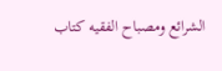الشرائع ومصباح الفقيه كتاب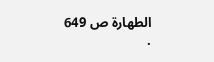الطهارة ص 649 .